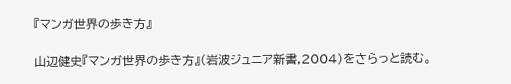『マンガ世界の歩き方』

山辺健史『マンガ世界の歩き方』(岩波ジュニア新書,2004)をさらっと読む。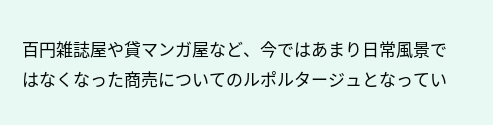百円雑誌屋や貸マンガ屋など、今ではあまり日常風景ではなくなった商売についてのルポルタージュとなってい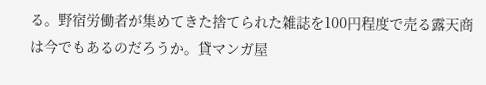る。野宿労働者が集めてきた捨てられた雑誌を100円程度で売る露天商は今でもあるのだろうか。貸マンガ屋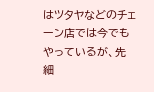はツタヤなどのチェーン店では今でもやっているが、先細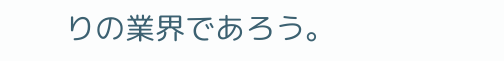りの業界であろう。